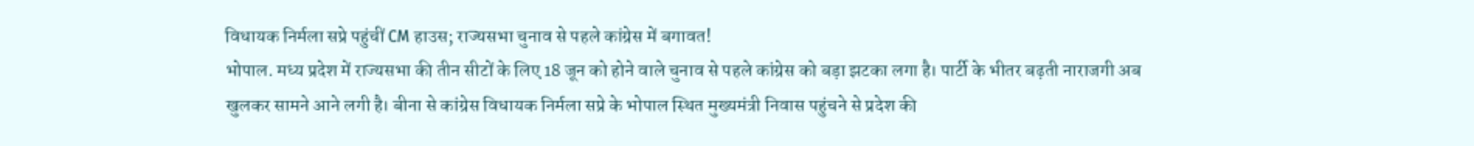विधायक निर्मला सप्रे पहुंचीं CM हाउस; राज्यसभा चुनाव से पहले कांग्रेस में बगावत!
भोपाल. मध्य प्रदेश में राज्यसभा की तीन सीटों के लिए 18 जून को होने वाले चुनाव से पहले कांग्रेस को बड़ा झटका लगा है। पार्टी के भीतर बढ़ती नाराजगी अब खुलकर सामने आने लगी है। बीना से कांग्रेस विधायक निर्मला सप्रे के भोपाल स्थित मुख्यमंत्री निवास पहुंचने से प्रदेश की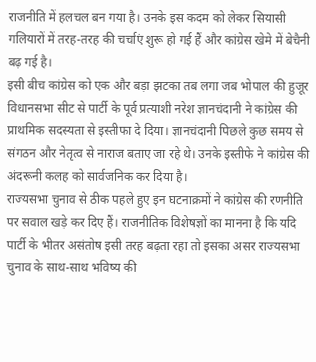राजनीति में हलचल बन गया है। उनके इस कदम को लेकर सियासी गलियारों में तरह-तरह की चर्चाएं शुरू हो गई हैं और कांग्रेस खेमे में बेचैनी बढ़ गई है।
इसी बीच कांग्रेस को एक और बड़ा झटका तब लगा जब भोपाल की हुजूर विधानसभा सीट से पार्टी के पूर्व प्रत्याशी नरेश ज्ञानचंदानी ने कांग्रेस की प्राथमिक सदस्यता से इस्तीफा दे दिया। ज्ञानचंदानी पिछले कुछ समय से संगठन और नेतृत्व से नाराज बताए जा रहे थे। उनके इस्तीफे ने कांग्रेस की अंदरूनी कलह को सार्वजनिक कर दिया है।
राज्यसभा चुनाव से ठीक पहले हुए इन घटनाक्रमों ने कांग्रेस की रणनीति पर सवाल खड़े कर दिए हैं। राजनीतिक विशेषज्ञों का मानना है कि यदि पार्टी के भीतर असंतोष इसी तरह बढ़ता रहा तो इसका असर राज्यसभा चुनाव के साथ-साथ भविष्य की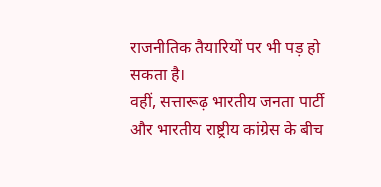राजनीतिक तैयारियों पर भी पड़ हो सकता है।
वहीं, सत्तारूढ़ भारतीय जनता पार्टी और भारतीय राष्ट्रीय कांग्रेस के बीच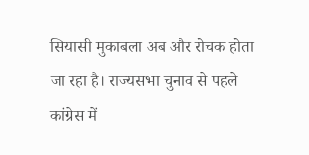सियासी मुकाबला अब और रोचक होता जा रहा है। राज्यसभा चुनाव से पहले कांग्रेस में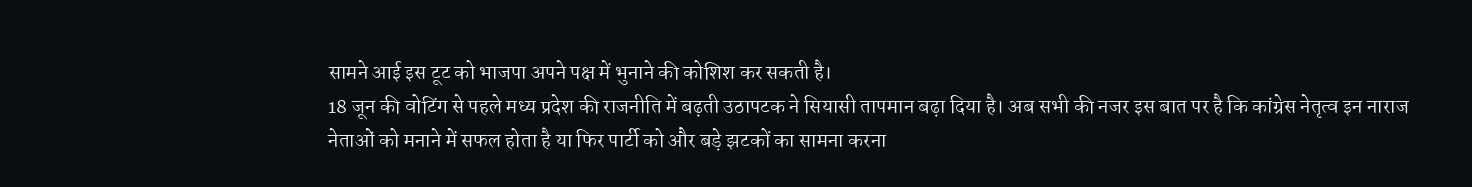सामने आई इस टूट को भाजपा अपने पक्ष में भुनाने की कोशिश कर सकती है।
18 जून की वोटिंग से पहले मध्य प्रदेश की राजनीति में बढ़ती उठापटक ने सियासी तापमान बढ़ा दिया है। अब सभी की नजर इस बात पर है कि कांग्रेस नेतृत्व इन नाराज नेताओं को मनाने में सफल होता है या फिर पार्टी को और बड़े झटकों का सामना करना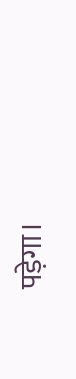पड़ेगा।